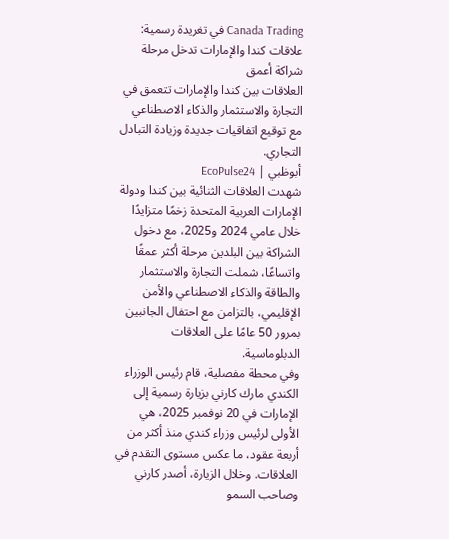Canada Trading في تغريدة رسمية: علاقات كندا والإمارات تدخل مرحلة شراكة أعمق
العلاقات بين كندا والإمارات تتعمق في التجارة والاستثمار والذكاء الاصطناعي مع توقيع اتفاقيات جديدة وزيادة التبادل التجاري.
أبوظبي | EcoPulse24
شهدت العلاقات الثنائية بين كندا ودولة الإمارات العربية المتحدة زخمًا متزايدًا خلال عامي 2024 و2025، مع دخول الشراكة بين البلدين مرحلة أكثر عمقًا واتساعًا، شملت التجارة والاستثمار والطاقة والذكاء الاصطناعي والأمن الإقليمي، بالتزامن مع احتفال الجانبين بمرور 50 عامًا على العلاقات الدبلوماسية.
وفي محطة مفصلية، قام رئيس الوزراء الكندي مارك كارني بزيارة رسمية إلى الإمارات في 20 نوفمبر 2025، هي الأولى لرئيس وزراء كندي منذ أكثر من أربعة عقود، ما عكس مستوى التقدم في العلاقات. وخلال الزيارة، أصدر كارني وصاحب السمو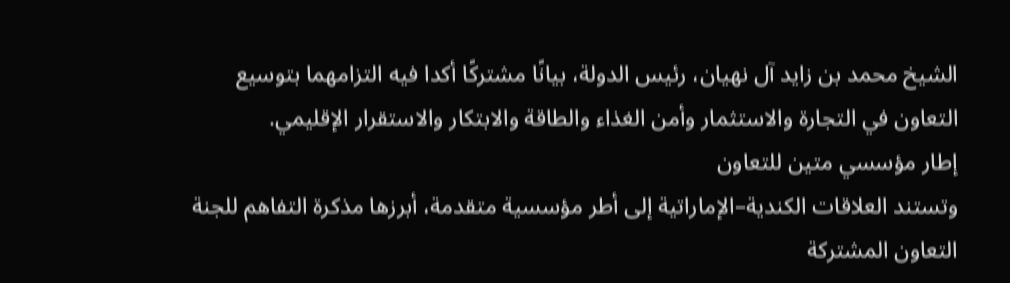الشيخ محمد بن زايد آل نهيان، رئيس الدولة، بيانًا مشتركًا أكدا فيه التزامهما بتوسيع التعاون في التجارة والاستثمار وأمن الغذاء والطاقة والابتكار والاستقرار الإقليمي.
إطار مؤسسي متين للتعاون
وتستند العلاقات الكندية–الإماراتية إلى أطر مؤسسية متقدمة، أبرزها مذكرة التفاهم للجنة التعاون المشتركة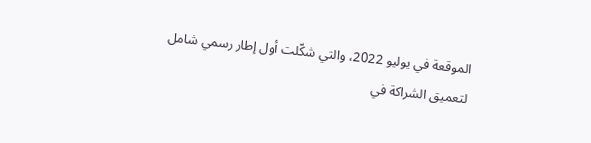الموقعة في يوليو 2022، والتي شكّلت أول إطار رسمي شامل لتعميق الشراكة في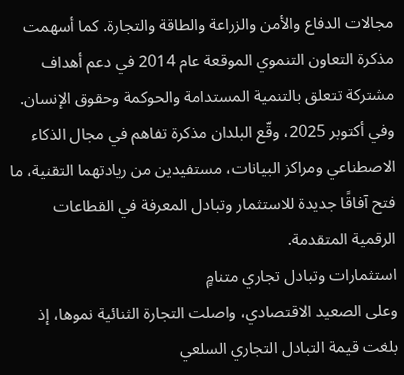مجالات الدفاع والأمن والزراعة والطاقة والتجارة. كما أسهمت مذكرة التعاون التنموي الموقعة عام 2014 في دعم أهداف مشتركة تتعلق بالتنمية المستدامة والحوكمة وحقوق الإنسان.
وفي أكتوبر 2025، وقّع البلدان مذكرة تفاهم في مجال الذكاء الاصطناعي ومراكز البيانات، مستفيدين من ريادتهما التقنية، ما فتح آفاقًا جديدة للاستثمار وتبادل المعرفة في القطاعات الرقمية المتقدمة.
استثمارات وتبادل تجاري متنامٍ
وعلى الصعيد الاقتصادي، واصلت التجارة الثنائية نموها، إذ بلغت قيمة التبادل التجاري السلعي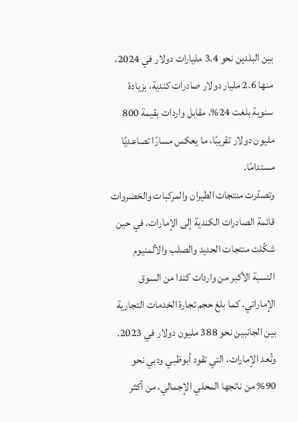بين البلدين نحو 3.4 مليارات دولار في 2024، منها 2.6 مليار دولار صادرات كندية، بزيادة سنوية بلغت 24%، مقابل واردات بقيمة 800 مليون دولار تقريبًا، ما يعكس مسارًا تصاعديًا مستدامًا.
وتصدّرت منتجات الطيران والمركبات والخضروات قائمة الصادرات الكندية إلى الإمارات، في حين شكّلت منتجات الحديد والصلب والألمنيوم النسبة الأكبر من واردات كندا من السوق الإماراتي. كما بلغ حجم تجارة الخدمات التجارية بين الجانبين نحو 388 مليون دولار في 2023.
وتُعد الإمارات، التي تقود أبوظبي ودبي نحو 90% من ناتجها المحلي الإجمالي، من أكثر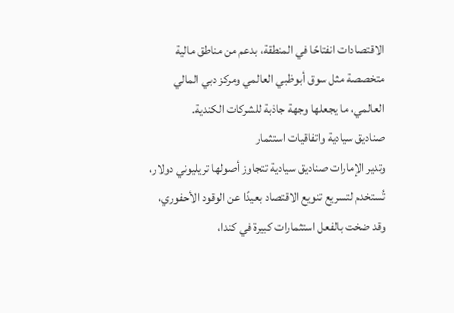الاقتصادات انفتاحًا في المنطقة، بدعم من مناطق مالية متخصصة مثل سوق أبوظبي العالمي ومركز دبي المالي العالمي، ما يجعلها وجهة جاذبة للشركات الكندية.
صناديق سيادية واتفاقيات استثمار
وتدير الإمارات صناديق سيادية تتجاوز أصولها تريليوني دولار، تُستخدم لتسريع تنويع الاقتصاد بعيدًا عن الوقود الأحفوري، وقد ضخت بالفعل استثمارات كبيرة في كندا،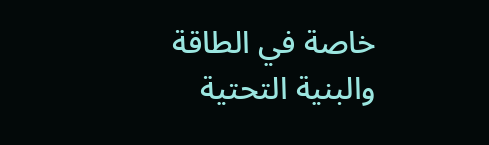خاصة في الطاقة والبنية التحتية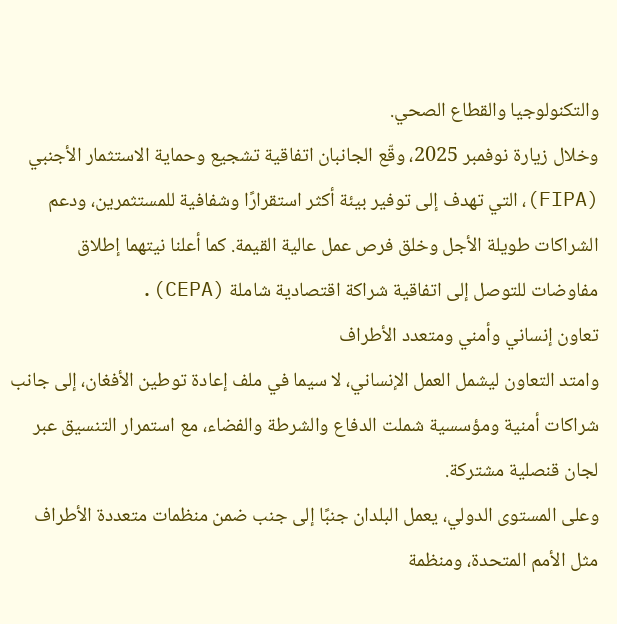والتكنولوجيا والقطاع الصحي.
وخلال زيارة نوفمبر 2025، وقّع الجانبان اتفاقية تشجيع وحماية الاستثمار الأجنبي (FIPA)، التي تهدف إلى توفير بيئة أكثر استقرارًا وشفافية للمستثمرين، ودعم الشراكات طويلة الأجل وخلق فرص عمل عالية القيمة. كما أعلنا نيتهما إطلاق مفاوضات للتوصل إلى اتفاقية شراكة اقتصادية شاملة (CEPA).
تعاون إنساني وأمني ومتعدد الأطراف
وامتد التعاون ليشمل العمل الإنساني، لا سيما في ملف إعادة توطين الأفغان، إلى جانب شراكات أمنية ومؤسسية شملت الدفاع والشرطة والفضاء، مع استمرار التنسيق عبر لجان قنصلية مشتركة.
وعلى المستوى الدولي، يعمل البلدان جنبًا إلى جنب ضمن منظمات متعددة الأطراف مثل الأمم المتحدة، ومنظمة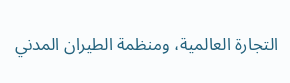التجارة العالمية، ومنظمة الطيران المدني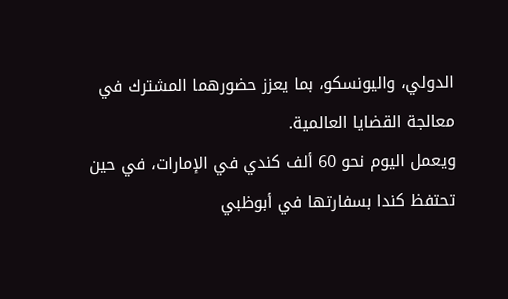الدولي، واليونسكو، بما يعزز حضورهما المشترك في معالجة القضايا العالمية.
ويعمل اليوم نحو 60 ألف كندي في الإمارات، في حين تحتفظ كندا بسفارتها في أبوظبي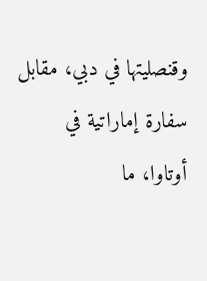وقنصليتها في دبي، مقابل سفارة إماراتية في أوتاوا، ما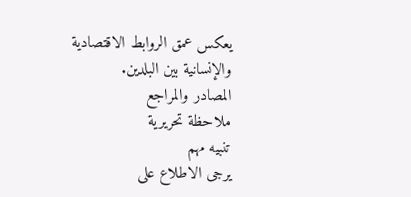يعكس عمق الروابط الاقتصادية والإنسانية بين البلدين.
المصادر والمراجع
ملاحظة تحريرية
تنبيه مهم
يرجى الاطلاع على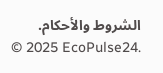الشروط والأحكام.
© 2025 EcoPulse24.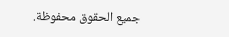جميع الحقوق محفوظة.